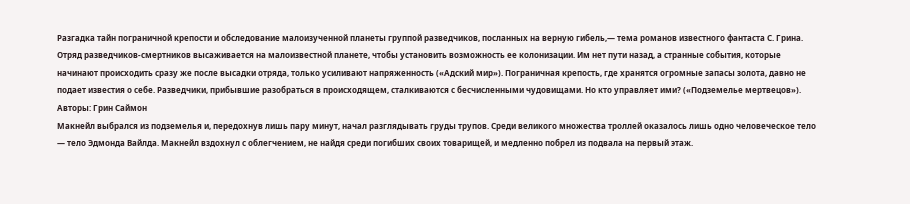Разгадка тайн пограничной крепости и обследование малоизученной планеты группой разведчиков, посланных на верную гибель,— тема романов известного фантаста С. Грина. Отряд разведчиков-смертников высаживается на малоизвестной планете, чтобы установить возможность ее колонизации. Им нет пути назад, а странные события, которые начинают происходить сразу же после высадки отряда, только усиливают напряженность («Адский мир»). Пограничная крепость, где хранятся огромные запасы золота, давно не подает известия о себе. Разведчики, прибывшие разобраться в происходящем, сталкиваются с бесчисленными чудовищами. Но кто управляет ими? («Подземелье мертвецов»).
Авторы: Грин Саймон
Макнейл выбрался из подземелья и, передохнув лишь пару минут, начал разглядывать груды трупов. Среди великого множества троллей оказалось лишь одно человеческое тело — тело Эдмонда Вайлда. Макнейл вздохнул с облегчением, не найдя среди погибших своих товарищей, и медленно побрел из подвала на первый этаж.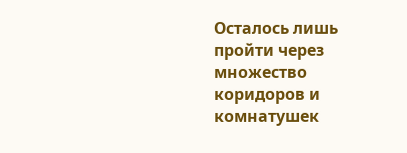Осталось лишь пройти через множество коридоров и комнатушек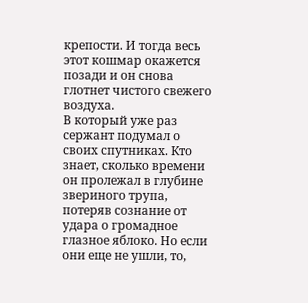крепости. И тогда весь этот кошмар окажется позади и он снова глотнет чистого свежего воздуха.
В который уже раз сержант подумал о своих спутниках. Кто знает, сколько времени он пролежал в глубине звериного трупа, потеряв сознание от удара о громадное глазное яблоко. Но если они еще не ушли, то,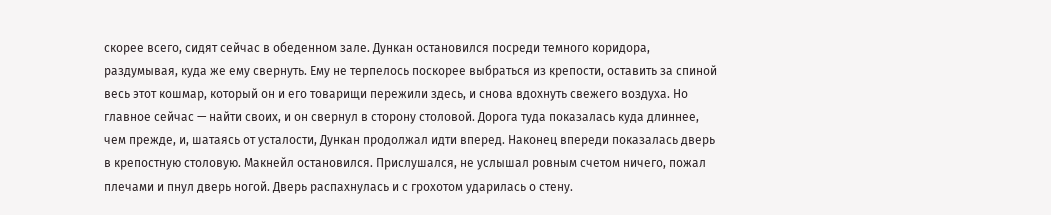скорее всего, сидят сейчас в обеденном зале. Дункан остановился посреди темного коридора, раздумывая, куда же ему свернуть. Ему не терпелось поскорее выбраться из крепости, оставить за спиной весь этот кошмар, который он и его товарищи пережили здесь, и снова вдохнуть свежего воздуха. Но главное сейчас — найти своих, и он свернул в сторону столовой. Дорога туда показалась куда длиннее, чем прежде, и, шатаясь от усталости, Дункан продолжал идти вперед. Наконец впереди показалась дверь в крепостную столовую. Макнейл остановился. Прислушался, не услышал ровным счетом ничего, пожал плечами и пнул дверь ногой. Дверь распахнулась и с грохотом ударилась о стену.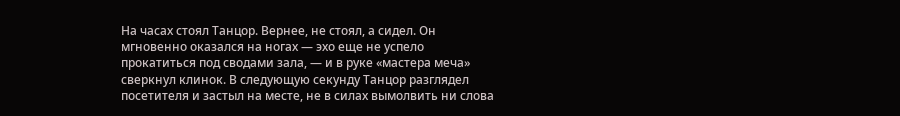На часах стоял Танцор. Вернее, не стоял, а сидел. Он мгновенно оказался на ногах — эхо еще не успело прокатиться под сводами зала, — и в руке «мастера меча» сверкнул клинок. В следующую секунду Танцор разглядел посетителя и застыл на месте, не в силах вымолвить ни слова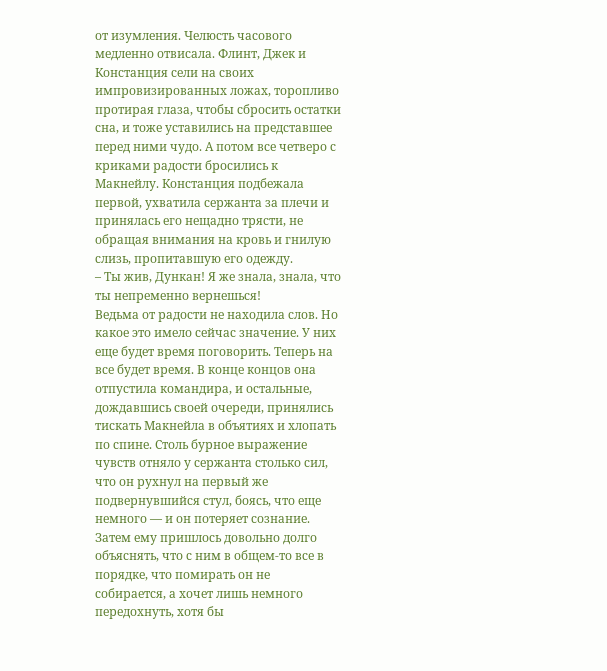от изумления. Челюсть часового медленно отвисала. Флинт, Джек и Констанция сели на своих импровизированных ложах, торопливо протирая глаза, чтобы сбросить остатки сна, и тоже уставились на представшее перед ними чудо. А потом все четверо с криками радости бросились к Макнейлу. Констанция подбежала первой, ухватила сержанта за плечи и принялась его нещадно трясти, не обращая внимания на кровь и гнилую слизь, пропитавшую его одежду.
– Ты жив, Дункан! Я же знала, знала, что ты непременно вернешься!
Ведьма от радости не находила слов. Но какое это имело сейчас значение. У них еще будет время поговорить. Теперь на все будет время. В конце концов она отпустила командира, и остальные, дождавшись своей очереди, принялись тискать Макнейла в объятиях и хлопать по спине. Столь бурное выражение чувств отняло у сержанта столько сил, что он рухнул на первый же подвернувшийся стул, боясь, что еще немного — и он потеряет сознание. Затем ему пришлось довольно долго объяснять, что с ним в общем-то все в порядке, что помирать он не собирается, а хочет лишь немного передохнуть, хотя бы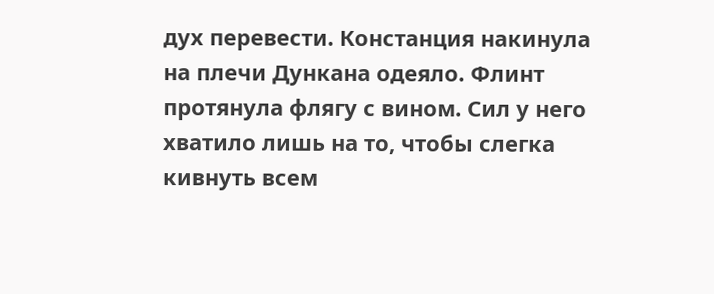дух перевести. Констанция накинула на плечи Дункана одеяло. Флинт протянула флягу с вином. Сил у него хватило лишь на то, чтобы слегка кивнуть всем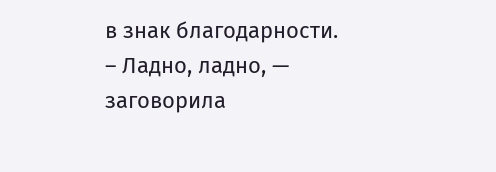в знак благодарности.
– Ладно, ладно, — заговорила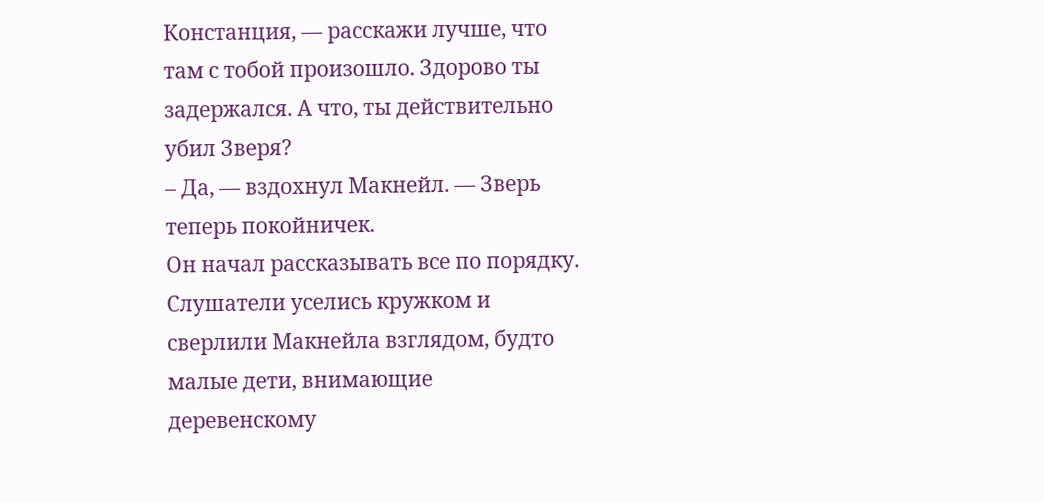Констанция, — расскажи лучше, что там с тобой произошло. Здорово ты задержался. А что, ты действительно убил Зверя?
– Да, — вздохнул Макнейл. — Зверь теперь покойничек.
Он начал рассказывать все по порядку. Слушатели уселись кружком и сверлили Макнейла взглядом, будто малые дети, внимающие деревенскому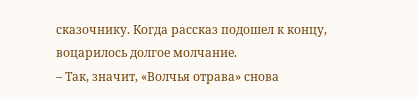сказочнику. Когда рассказ подошел к концу, воцарилось долгое молчание.
– Так, значит, «Волчья отрава» снова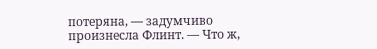потеряна, — задумчиво произнесла Флинт. — Что ж,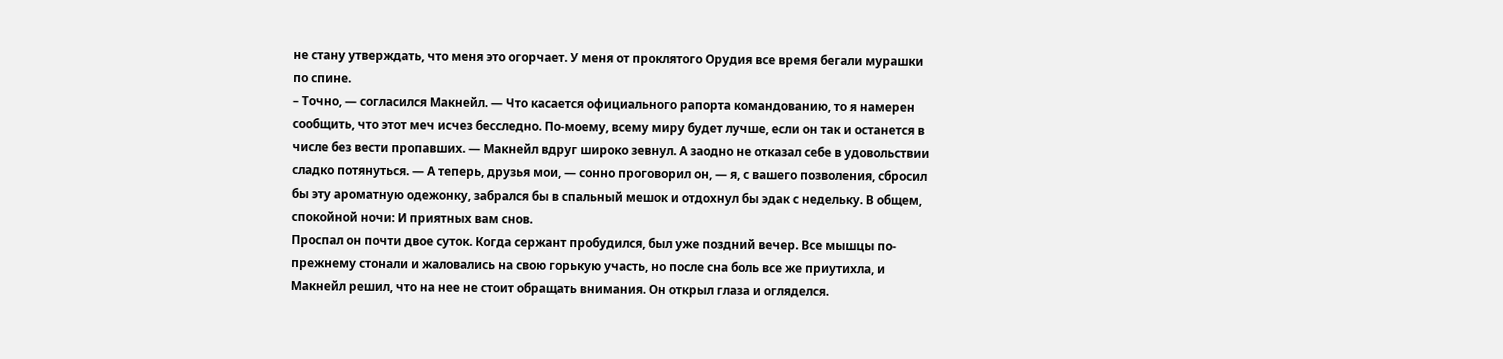не стану утверждать, что меня это огорчает. У меня от проклятого Орудия все время бегали мурашки по спине.
– Точно, — согласился Макнейл. — Что касается официального рапорта командованию, то я намерен сообщить, что этот меч исчез бесследно. По-моему, всему миру будет лучше, если он так и останется в числе без вести пропавших. — Макнейл вдруг широко зевнул. А заодно не отказал себе в удовольствии сладко потянуться. — А теперь, друзья мои, — сонно проговорил он, — я, с вашего позволения, сбросил бы эту ароматную одежонку, забрался бы в спальный мешок и отдохнул бы эдак с недельку. В общем, спокойной ночи: И приятных вам снов.
Проспал он почти двое суток. Когда сержант пробудился, был уже поздний вечер. Все мышцы по-прежнему стонали и жаловались на свою горькую участь, но после сна боль все же приутихла, и Макнейл решил, что на нее не стоит обращать внимания. Он открыл глаза и огляделся.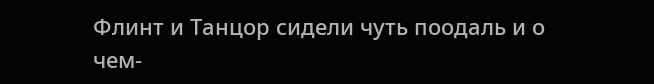Флинт и Танцор сидели чуть поодаль и о чем-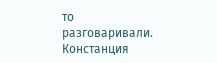то разговаривали. Констанция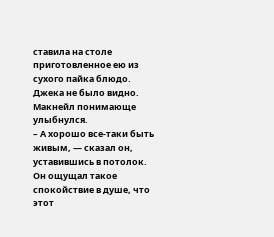ставила на столе приготовленное ею из сухого пайка блюдо. Джека не было видно. Макнейл понимающе улыбнулся.
– А хорошо все-таки быть живым, — сказал он, уставившись в потолок. Он ощущал такое спокойствие в душе, что этот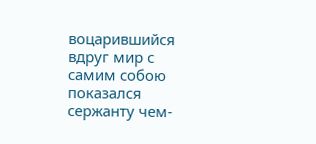воцарившийся вдруг мир с самим собою показался сержанту чем-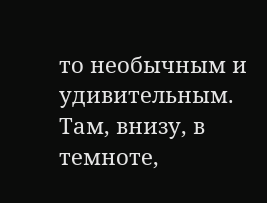то необычным и удивительным. Там, внизу, в темноте,